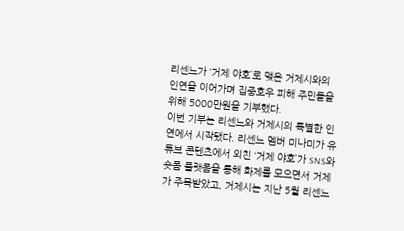리센느가 ‘거제 야호’로 맺은 거제시와의 인연을 이어가며 집중호우 피해 주민들을 위해 5000만원을 기부했다.
이번 기부는 리센느와 거제시의 특별한 인연에서 시작됐다. 리센느 멤버 미나미가 유튜브 콘텐츠에서 외친 ‘거제 야호’가 SNS와 숏폼 플랫폼을 통해 화제를 모으면서 거제가 주목받았고, 거제시는 지난 5월 리센느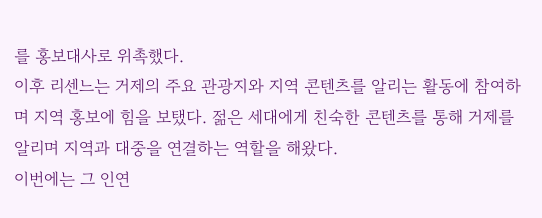를 홍보대사로 위촉했다.
이후 리센느는 거제의 주요 관광지와 지역 콘텐츠를 알리는 활동에 참여하며 지역 홍보에 힘을 보탰다. 젊은 세대에게 친숙한 콘텐츠를 통해 거제를 알리며 지역과 대중을 연결하는 역할을 해왔다.
이번에는 그 인연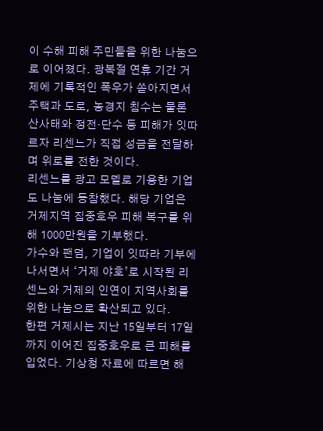이 수해 피해 주민들을 위한 나눔으로 이어졌다. 광복절 연휴 기간 거제에 기록적인 폭우가 쏟아지면서 주택과 도로, 농경지 침수는 물론 산사태와 정전·단수 등 피해가 잇따르자 리센느가 직접 성금을 전달하며 위로를 전한 것이다.
리센느를 광고 모델로 기용한 기업도 나눔에 동참했다. 해당 기업은 거제지역 집중호우 피해 복구를 위해 1000만원을 기부했다.
가수와 팬덤, 기업이 잇따라 기부에 나서면서 ‘거제 야호’로 시작된 리센느와 거제의 인연이 지역사회를 위한 나눔으로 확산되고 있다.
한편 거제시는 지난 15일부터 17일까지 이어진 집중호우로 큰 피해를 입었다. 기상청 자료에 따르면 해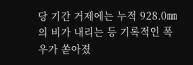당 기간 거제에는 누적 928.0㎜의 비가 내리는 등 기록적인 폭우가 쏟아졌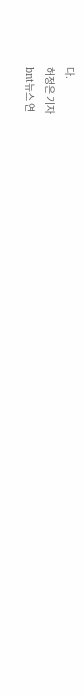다.
허정은 기자
bnt뉴스 연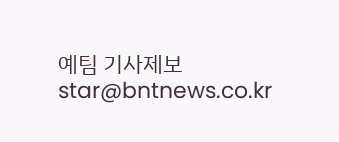예팀 기사제보 star@bntnews.co.kr